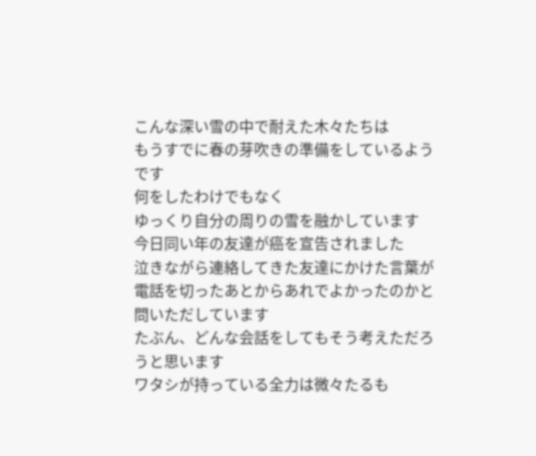こんな深い雪の中で耐えた木々たちは
もうすでに春の芽吹きの準備をしているようです
何をしたわけでもなく
ゆっくり自分の周りの雪を融かしています
今日同い年の友達が癌を宣告されました
泣きながら連絡してきた友達にかけた言葉が
電話を切ったあとからあれでよかったのかと問いただしています
たぶん、どんな会話をしてもそう考えただろうと思います
ワタシが持っている全力は微々たるも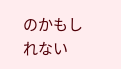のかもしれない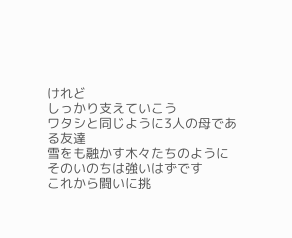けれど
しっかり支えていこう
ワタシと同じように3人の母である友達
雪をも融かす木々たちのように
そのいのちは強いはずです
これから闘いに挑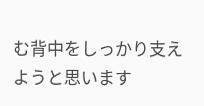む背中をしっかり支えようと思います